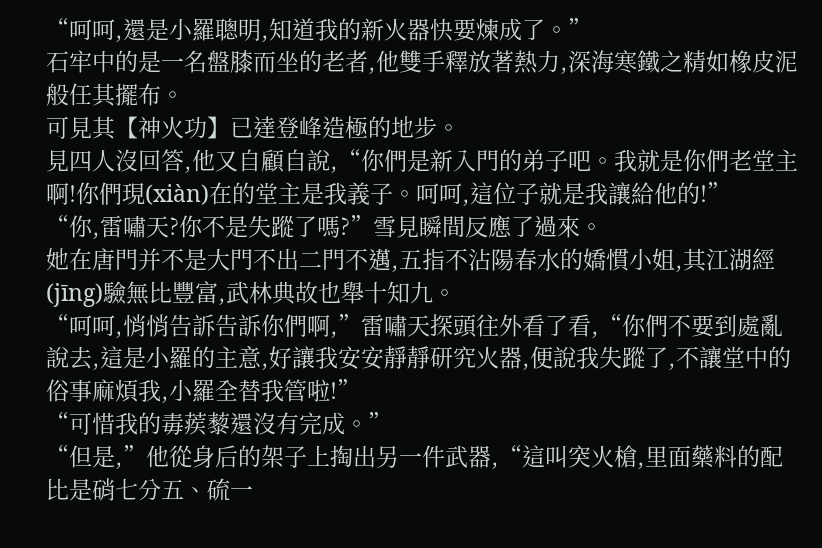“呵呵,還是小羅聰明,知道我的新火器快要煉成了。”
石牢中的是一名盤膝而坐的老者,他雙手釋放著熱力,深海寒鐵之精如橡皮泥般任其擺布。
可見其【神火功】已達登峰造極的地步。
見四人沒回答,他又自顧自說,“你們是新入門的弟子吧。我就是你們老堂主啊!你們現(xiàn)在的堂主是我義子。呵呵,這位子就是我讓給他的!”
“你,雷嘯天?你不是失蹤了嗎?”雪見瞬間反應了過來。
她在唐門并不是大門不出二門不邁,五指不沾陽春水的嬌慣小姐,其江湖經(jīng)驗無比豐富,武林典故也舉十知九。
“呵呵,悄悄告訴告訴你們啊,”雷嘯天探頭往外看了看,“你們不要到處亂說去,這是小羅的主意,好讓我安安靜靜研究火器,便說我失蹤了,不讓堂中的俗事麻煩我,小羅全替我管啦!”
“可惜我的毒蒺藜還沒有完成。”
“但是,”他從身后的架子上掏出另一件武器,“這叫突火槍,里面藥料的配比是硝七分五、硫一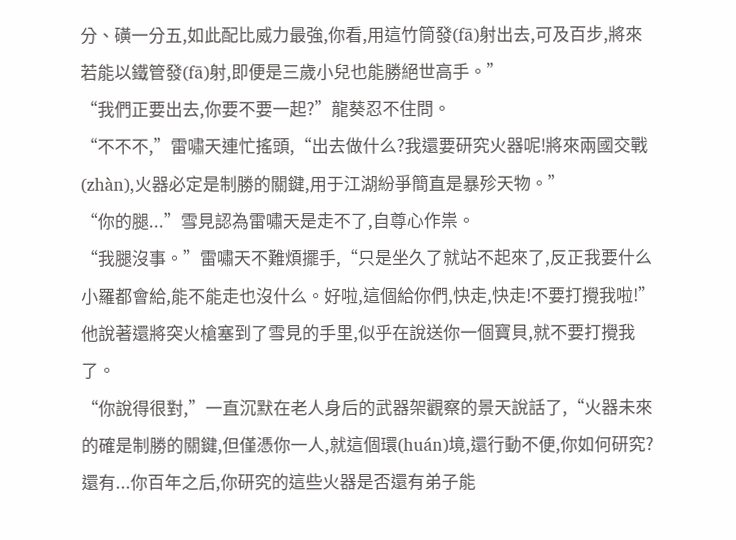分、磺一分五,如此配比威力最強,你看,用這竹筒發(fā)射出去,可及百步,將來若能以鐵管發(fā)射,即便是三歲小兒也能勝絕世高手。”
“我們正要出去,你要不要一起?”龍葵忍不住問。
“不不不,”雷嘯天連忙搖頭,“出去做什么?我還要研究火器呢!將來兩國交戰(zhàn),火器必定是制勝的關鍵,用于江湖紛爭簡直是暴殄天物。”
“你的腿...”雪見認為雷嘯天是走不了,自尊心作祟。
“我腿沒事。”雷嘯天不難煩擺手,“只是坐久了就站不起來了,反正我要什么小羅都會給,能不能走也沒什么。好啦,這個給你們,快走,快走!不要打攪我啦!”
他說著還將突火槍塞到了雪見的手里,似乎在說送你一個寶貝,就不要打攪我了。
“你說得很對,”一直沉默在老人身后的武器架觀察的景天說話了,“火器未來的確是制勝的關鍵,但僅憑你一人,就這個環(huán)境,還行動不便,你如何研究?還有...你百年之后,你研究的這些火器是否還有弟子能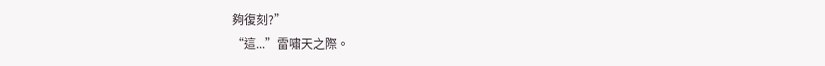夠復刻?”
“這...”雷嘯天之際。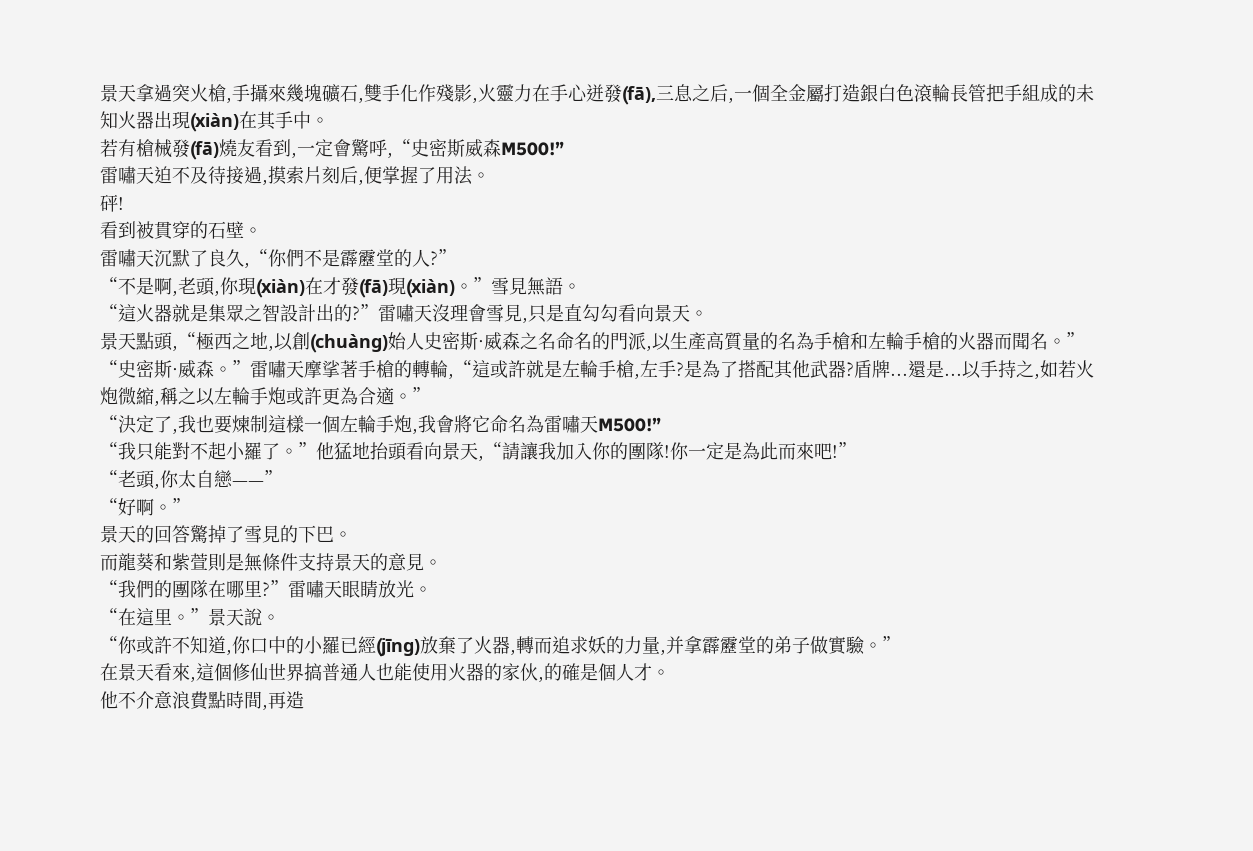景天拿過突火槍,手攝來幾塊礦石,雙手化作殘影,火靈力在手心迸發(fā),三息之后,一個全金屬打造銀白色滾輪長管把手組成的未知火器出現(xiàn)在其手中。
若有槍械發(fā)燒友看到,一定會驚呼,“史密斯威森M500!”
雷嘯天迫不及待接過,摸索片刻后,便掌握了用法。
砰!
看到被貫穿的石壁。
雷嘯天沉默了良久,“你們不是霹靂堂的人?”
“不是啊,老頭,你現(xiàn)在才發(fā)現(xiàn)。”雪見無語。
“這火器就是集眾之智設計出的?”雷嘯天沒理會雪見,只是直勾勾看向景天。
景天點頭,“極西之地,以創(chuàng)始人史密斯·威森之名命名的門派,以生產高質量的名為手槍和左輪手槍的火器而聞名。”
“史密斯·威森。”雷嘯天摩挲著手槍的轉輪,“這或許就是左輪手槍,左手?是為了搭配其他武器?盾牌...還是...以手持之,如若火炮微縮,稱之以左輪手炮或許更為合適。”
“決定了,我也要煉制這樣一個左輪手炮,我會將它命名為雷嘯天M500!”
“我只能對不起小羅了。”他猛地抬頭看向景天,“請讓我加入你的團隊!你一定是為此而來吧!”
“老頭,你太自戀——”
“好啊。”
景天的回答驚掉了雪見的下巴。
而龍葵和紫萱則是無條件支持景天的意見。
“我們的團隊在哪里?”雷嘯天眼睛放光。
“在這里。”景天說。
“你或許不知道,你口中的小羅已經(jīng)放棄了火器,轉而追求妖的力量,并拿霹靂堂的弟子做實驗。”
在景天看來,這個修仙世界搞普通人也能使用火器的家伙,的確是個人才。
他不介意浪費點時間,再造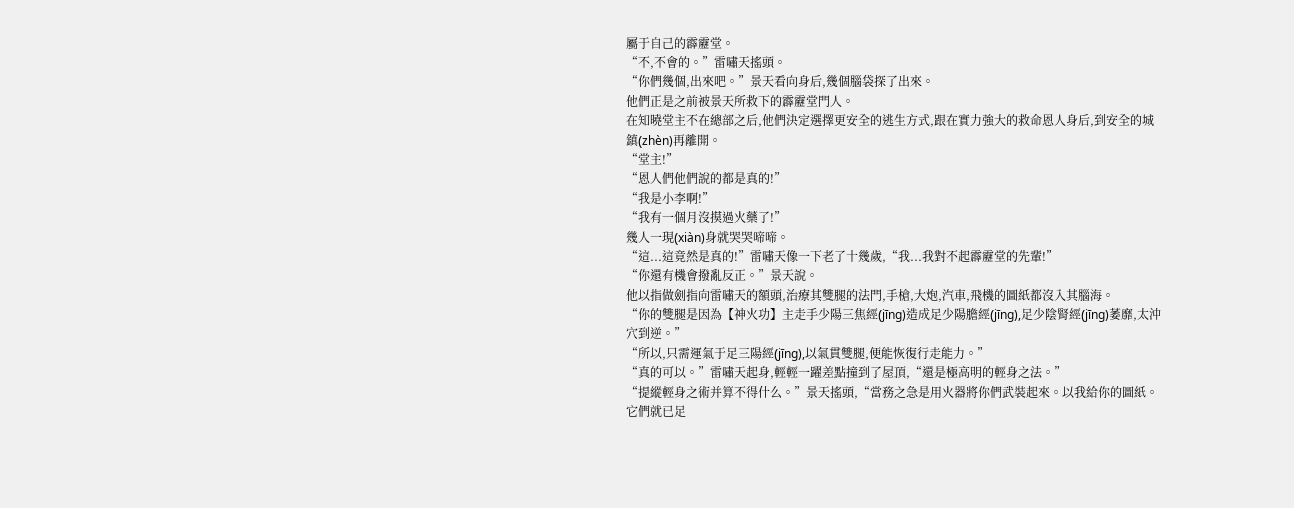屬于自己的霹靂堂。
“不,不會的。”雷嘯天搖頭。
“你們幾個,出來吧。”景天看向身后,幾個腦袋探了出來。
他們正是之前被景天所救下的霹靂堂門人。
在知曉堂主不在總部之后,他們決定選擇更安全的逃生方式,跟在實力強大的救命恩人身后,到安全的城鎮(zhèn)再離開。
“堂主!”
“恩人們他們說的都是真的!”
“我是小李啊!”
“我有一個月沒摸過火藥了!”
幾人一現(xiàn)身就哭哭啼啼。
“這...這竟然是真的!”雷嘯天像一下老了十幾歲,“我...我對不起霹靂堂的先輩!”
“你還有機會撥亂反正。”景天說。
他以指做劍指向雷嘯天的額頭,治療其雙腿的法門,手槍,大炮,汽車,飛機的圖紙都沒入其腦海。
“你的雙腿是因為【神火功】主走手少陽三焦經(jīng)造成足少陽膽經(jīng),足少陰腎經(jīng)萎靡,太沖穴到逆。”
“所以,只需運氣于足三陽經(jīng),以氣貫雙腿,便能恢復行走能力。”
“真的可以。”雷嘯天起身,輕輕一躍差點撞到了屋頂,“還是極高明的輕身之法。”
“提縱輕身之術并算不得什么。”景天搖頭,“當務之急是用火器將你們武裝起來。以我給你的圖紙。它們就已足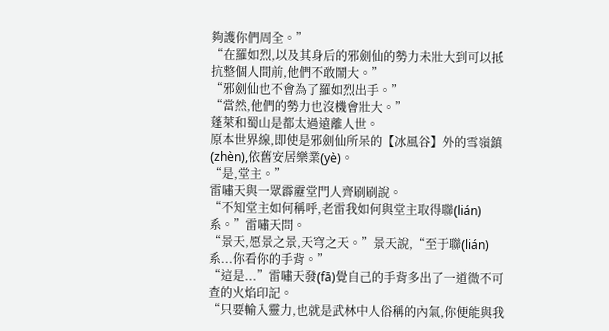夠護你們周全。”
“在羅如烈,以及其身后的邪劍仙的勢力未壯大到可以抵抗整個人間前,他們不敢鬧大。”
“邪劍仙也不會為了羅如烈出手。”
“當然,他們的勢力也沒機會壯大。”
蓬萊和蜀山是都太過遠離人世。
原本世界線,即使是邪劍仙所呆的【冰風谷】外的雪嶺鎮(zhèn),依舊安居樂業(yè)。
“是,堂主。”
雷嘯天與一眾霹靂堂門人齊刷刷說。
“不知堂主如何稱呼,老雷我如何與堂主取得聯(lián)系。”雷嘯天問。
“景天,愿景之景,天穹之天。”景天說,“至于聯(lián)系...你看你的手背。”
“這是...”雷嘯天發(fā)覺自己的手背多出了一道微不可查的火焰印記。
“只要輸入靈力,也就是武林中人俗稱的內氣,你便能與我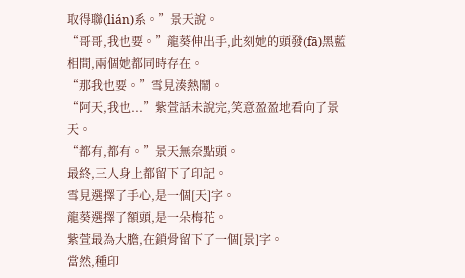取得聯(lián)系。”景天說。
“哥哥,我也要。”龍葵伸出手,此刻她的頭發(fā)黑藍相間,兩個她都同時存在。
“那我也要。”雪見湊熱鬧。
“阿天,我也...”紫萱話未說完,笑意盈盈地看向了景天。
“都有,都有。”景天無奈點頭。
最終,三人身上都留下了印記。
雪見選擇了手心,是一個[天]字。
龍葵選擇了額頭,是一朵梅花。
紫萱最為大膽,在鎖骨留下了一個[景]字。
當然,種印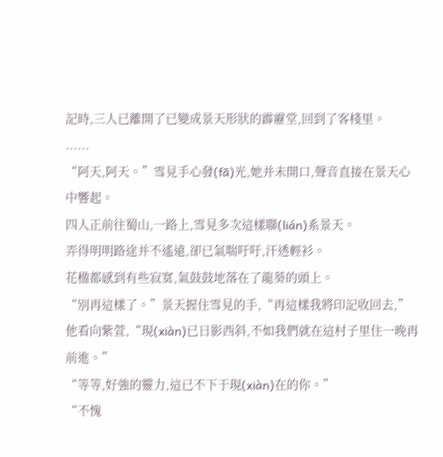記時,三人已離開了已變成景天形狀的霹靂堂,回到了客棧里。
......
“阿天,阿天。”雪見手心發(fā)光,她并未開口,聲音直接在景天心中響起。
四人正前往蜀山,一路上,雪見多次這樣聯(lián)系景天。
弄得明明路途并不遙遠,卻已氣喘吁吁,汗透輕衫。
花楹都感到有些寂寞,氣鼓鼓地落在了龍葵的頭上。
“別再這樣了。”景天握住雪見的手,“再這樣我將印記收回去,”他看向紫萱,“現(xiàn)已日影西斜,不如我們就在這村子里住一晚再前進。”
“等等,好強的靈力,這已不下于現(xiàn)在的你。”
“不愧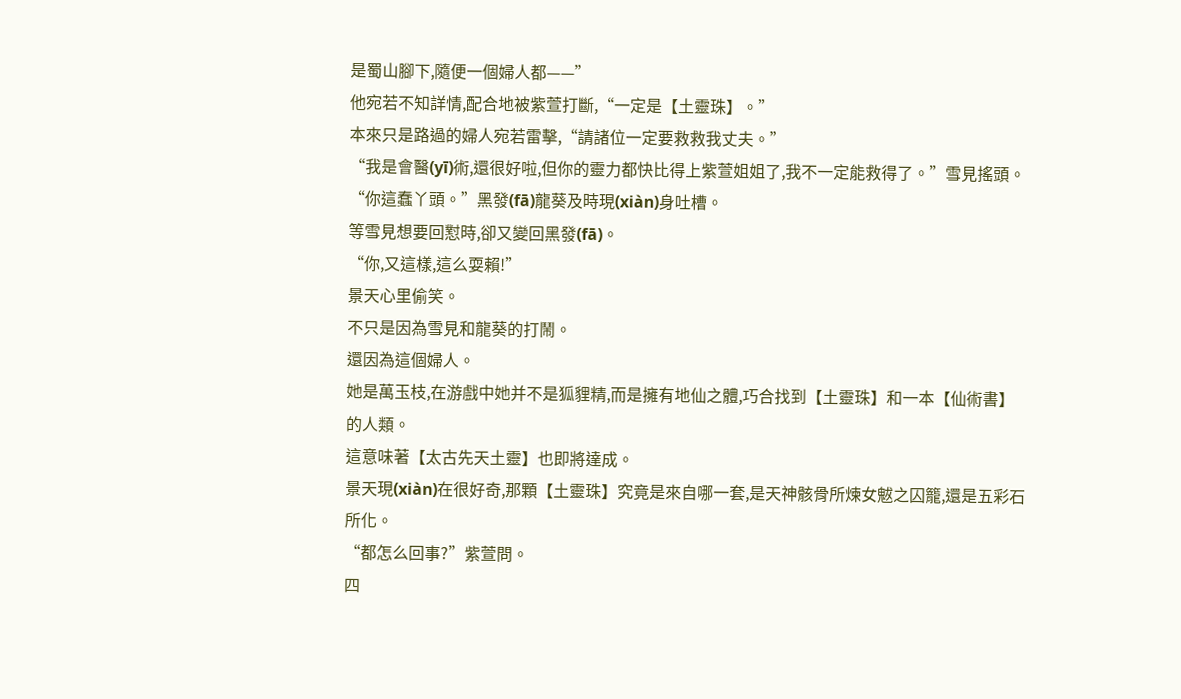是蜀山腳下,隨便一個婦人都——”
他宛若不知詳情,配合地被紫萱打斷,“一定是【土靈珠】。”
本來只是路過的婦人宛若雷擊,“請諸位一定要救救我丈夫。”
“我是會醫(yī)術,還很好啦,但你的靈力都快比得上紫萱姐姐了,我不一定能救得了。”雪見搖頭。
“你這蠢丫頭。”黑發(fā)龍葵及時現(xiàn)身吐槽。
等雪見想要回懟時,卻又變回黑發(fā)。
“你,又這樣,這么耍賴!”
景天心里偷笑。
不只是因為雪見和龍葵的打鬧。
還因為這個婦人。
她是萬玉枝,在游戲中她并不是狐貍精,而是擁有地仙之體,巧合找到【土靈珠】和一本【仙術書】的人類。
這意味著【太古先天土靈】也即將達成。
景天現(xiàn)在很好奇,那顆【土靈珠】究竟是來自哪一套,是天神骸骨所煉女魃之囚籠,還是五彩石所化。
“都怎么回事?”紫萱問。
四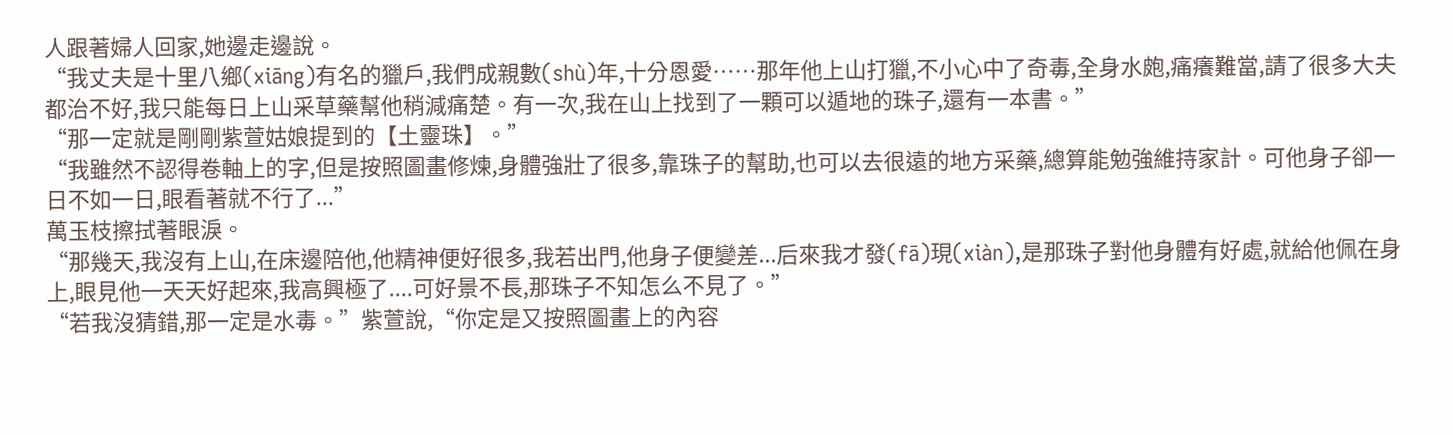人跟著婦人回家,她邊走邊說。
“我丈夫是十里八鄉(xiāng)有名的獵戶,我們成親數(shù)年,十分恩愛……那年他上山打獵,不小心中了奇毒,全身水皰,痛癢難當,請了很多大夫都治不好,我只能每日上山采草藥幫他稍減痛楚。有一次,我在山上找到了一顆可以遁地的珠子,還有一本書。”
“那一定就是剛剛紫萱姑娘提到的【土靈珠】。”
“我雖然不認得卷軸上的字,但是按照圖畫修煉,身體強壯了很多,靠珠子的幫助,也可以去很遠的地方采藥,總算能勉強維持家計。可他身子卻一日不如一日,眼看著就不行了...”
萬玉枝擦拭著眼淚。
“那幾天,我沒有上山,在床邊陪他,他精神便好很多,我若出門,他身子便變差...后來我才發(fā)現(xiàn),是那珠子對他身體有好處,就給他佩在身上,眼見他一天天好起來,我高興極了....可好景不長,那珠子不知怎么不見了。”
“若我沒猜錯,那一定是水毒。”紫萱說,“你定是又按照圖畫上的內容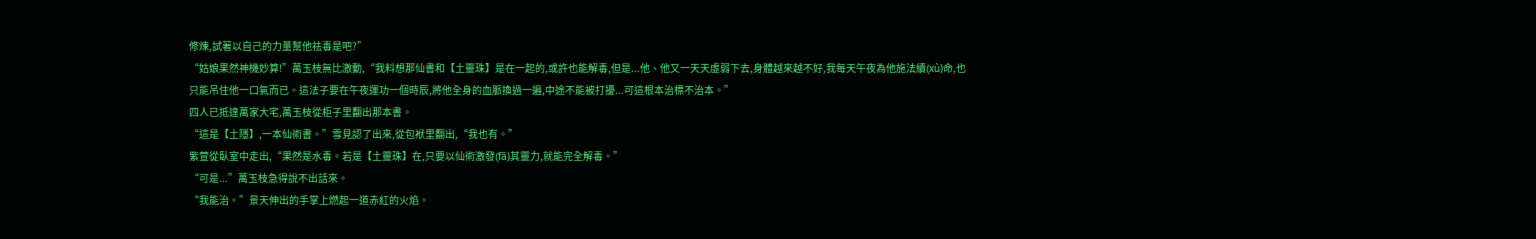修煉,試著以自己的力量幫他祛毒是吧?”
“姑娘果然神機妙算!”萬玉枝無比激動,“我料想那仙書和【土靈珠】是在一起的,或許也能解毒,但是...他、他又一天天虛弱下去,身體越來越不好,我每天午夜為他施法續(xù)命,也只能吊住他一口氣而已。這法子要在午夜運功一個時辰,將他全身的血脈換過一遍,中途不能被打擾...可這根本治標不治本。”
四人已抵達萬家大宅,萬玉枝從柜子里翻出那本書。
“這是【土隱】,一本仙術書。”雪見認了出來,從包袱里翻出,“我也有。”
紫萱從臥室中走出,“果然是水毒。若是【土靈珠】在,只要以仙術激發(fā)其靈力,就能完全解毒。”
“可是...”萬玉枝急得說不出話來。
“我能治。”景天伸出的手掌上燃起一道赤紅的火焰。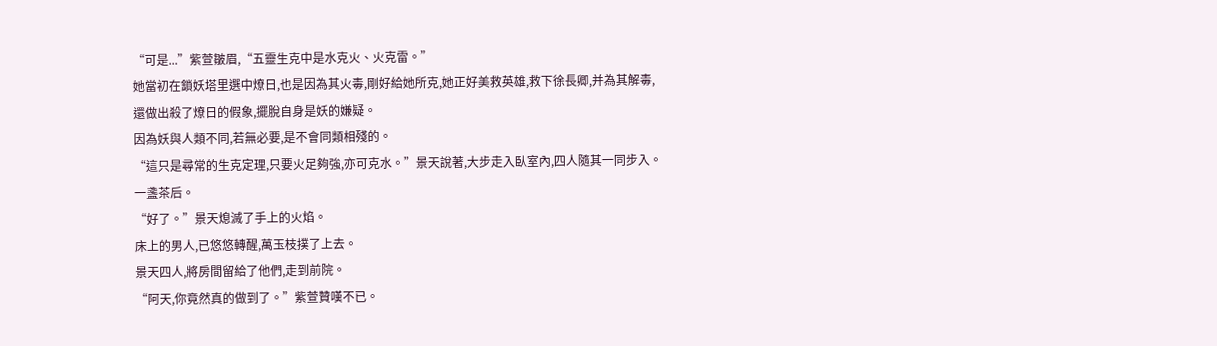“可是...”紫萱皺眉,“五靈生克中是水克火、火克雷。”
她當初在鎖妖塔里選中燎日,也是因為其火毒,剛好給她所克,她正好美救英雄,救下徐長卿,并為其解毒,還做出殺了燎日的假象,擺脫自身是妖的嫌疑。
因為妖與人類不同,若無必要,是不會同類相殘的。
“這只是尋常的生克定理,只要火足夠強,亦可克水。”景天說著,大步走入臥室內,四人隨其一同步入。
一盞茶后。
“好了。”景天熄滅了手上的火焰。
床上的男人,已悠悠轉醒,萬玉枝撲了上去。
景天四人,將房間留給了他們,走到前院。
“阿天,你竟然真的做到了。”紫萱贊嘆不已。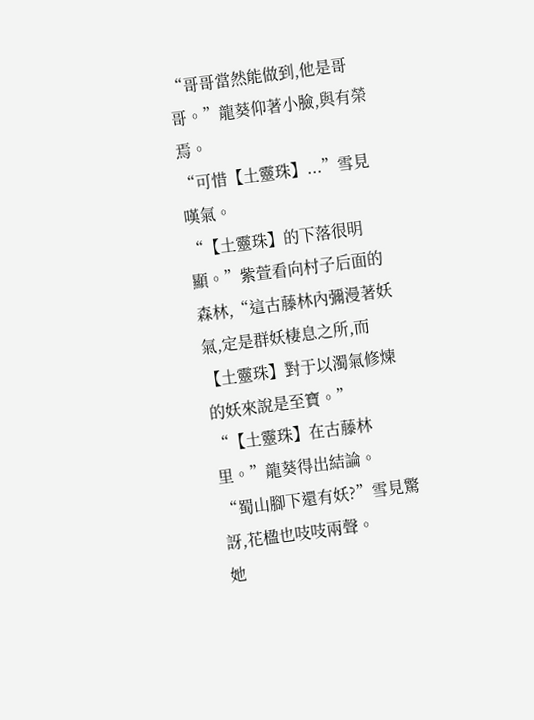“哥哥當然能做到,他是哥哥。”龍葵仰著小臉,與有榮焉。
“可惜【土靈珠】...”雪見嘆氣。
“【土靈珠】的下落很明顯。”紫萱看向村子后面的森林,“這古藤林內彌漫著妖氣,定是群妖棲息之所,而【土靈珠】對于以濁氣修煉的妖來說是至寶。”
“【土靈珠】在古藤林里。”龍葵得出結論。
“蜀山腳下還有妖?”雪見驚訝,花楹也吱吱兩聲。
她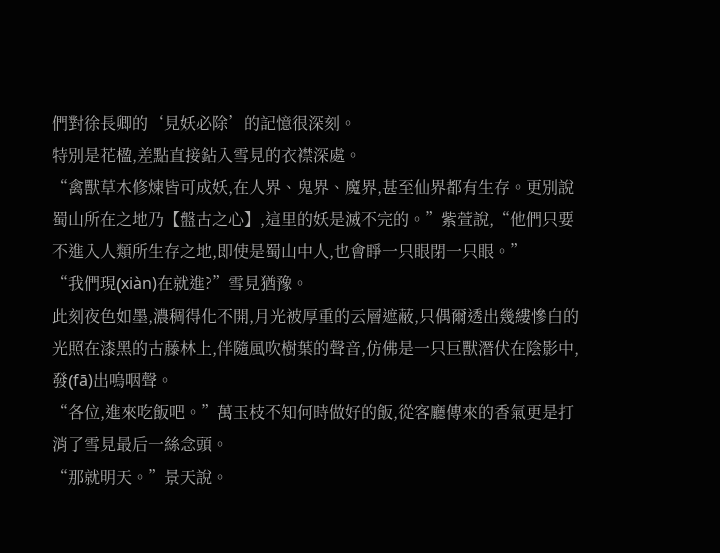們對徐長卿的‘見妖必除’的記憶很深刻。
特別是花楹,差點直接鉆入雪見的衣襟深處。
“禽獸草木修煉皆可成妖,在人界、鬼界、魔界,甚至仙界都有生存。更別說蜀山所在之地乃【盤古之心】,這里的妖是滅不完的。”紫萱說,“他們只要不進入人類所生存之地,即使是蜀山中人,也會睜一只眼閉一只眼。”
“我們現(xiàn)在就進?”雪見猶豫。
此刻夜色如墨,濃稠得化不開,月光被厚重的云層遮蔽,只偶爾透出幾縷慘白的光照在漆黑的古藤林上,伴隨風吹樹葉的聲音,仿佛是一只巨獸潛伏在陰影中,發(fā)出嗚咽聲。
“各位,進來吃飯吧。”萬玉枝不知何時做好的飯,從客廳傳來的香氣更是打消了雪見最后一絲念頭。
“那就明天。”景天說。